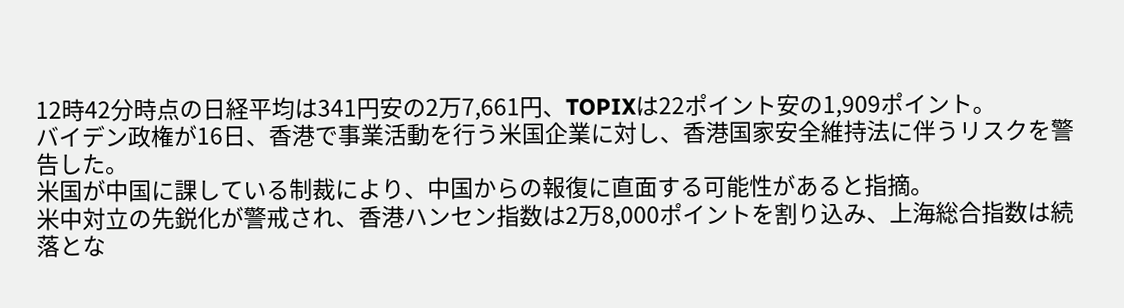12時42分時点の日経平均は341円安の2万7,661円、TOPIXは22ポイント安の1,909ポイント。
バイデン政権が16日、香港で事業活動を行う米国企業に対し、香港国家安全維持法に伴うリスクを警告した。
米国が中国に課している制裁により、中国からの報復に直面する可能性があると指摘。
米中対立の先鋭化が警戒され、香港ハンセン指数は2万8,000ポイントを割り込み、上海総合指数は続落とな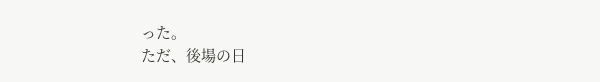った。
ただ、後場の日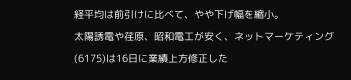経平均は前引けに比べて、やや下げ幅を縮小。
太陽誘電や荏原、昭和電工が安く、ネットマーケティング(6175)は16日に業績上方修正した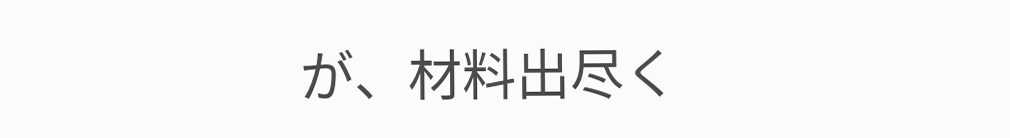が、材料出尽く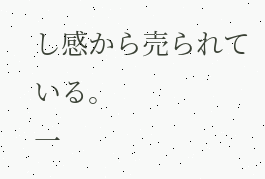し感から売られている。
一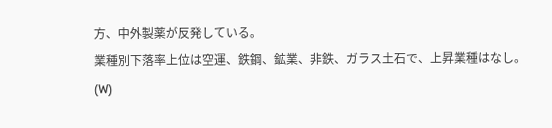方、中外製薬が反発している。
業種別下落率上位は空運、鉄鋼、鉱業、非鉄、ガラス土石で、上昇業種はなし。(W)